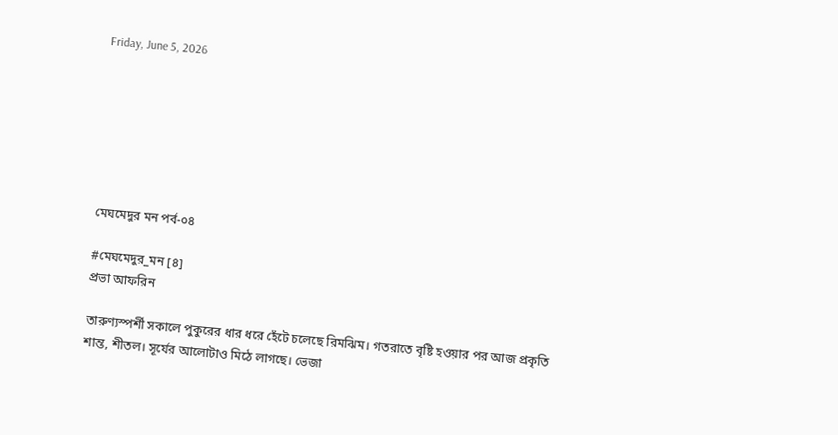Friday, June 5, 2026







মেঘমেদুর মন পর্ব-০৪

#মেঘমেদুর_মন [৪]
প্রভা আফরিন

তারুণ্যস্পর্শী সকালে পুকুরের ধার ধরে হেঁটে চলেছে রিমঝিম। গতরাতে বৃষ্টি হওয়ার পর আজ প্রকৃতি শান্ত, শীতল। সূর্যের আলোটাও মিঠে লাগছে। ভেজা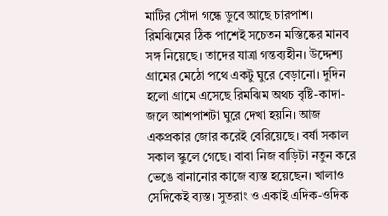মাটির সোঁদা গন্ধে ডুবে আছে চারপাশ। রিমঝিমের ঠিক পাশেই সচেতন মস্তিষ্কের মানব সঙ্গ নিয়েছে। তাদের যাত্রা গন্তব্যহীন। উদ্দেশ্য গ্রামের মেঠো পথে একটু ঘুরে বেড়ানো। দুদিন হলো গ্রামে এসেছে রিমঝিম অথচ বৃষ্টি-কাদা-জলে আশপাশটা ঘুরে দেখা হয়নি। আজ একপ্রকার জোর করেই বেরিয়েছে। বর্ষা সকাল সকাল স্কুলে গেছে। বাবা নিজ বাড়িটা নতুন করে ভেঙে বানানোর কাজে ব্যস্ত হয়েছেন। খালাও সেদিকেই ব্যস্ত। সুতরাং ও একাই এদিক-ওদিক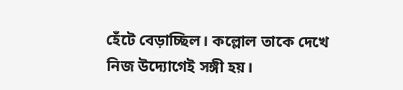হেঁটে বেড়াচ্ছিল। কল্লোল তাকে দেখে নিজ উদ্যোগেই সঙ্গী হয়।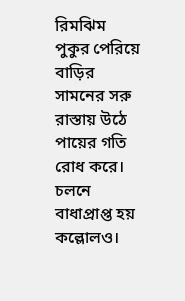রিমঝিম পুকুর পেরিয়ে বাড়ির সামনের সরু রাস্তায় উঠে পায়ের গতি রোধ করে। চলনে বাধাপ্রাপ্ত হয় কল্লোলও।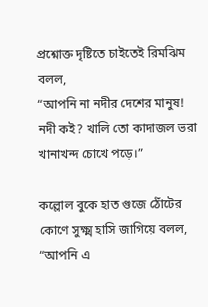প্রশ্নোক্ত দৃষ্টিতে চাইতেই রিমঝিম বলল,
“আপনি না নদীর দেশের মানুষ! নদী কই? খালি তো কাদাজল ভরা খানাখন্দ চোখে পড়ে।”

কল্লোল বুকে হাত গুজে ঠোঁটের কোণে সুক্ষ্ম হাসি জাগিয়ে বলল,
“আপনি এ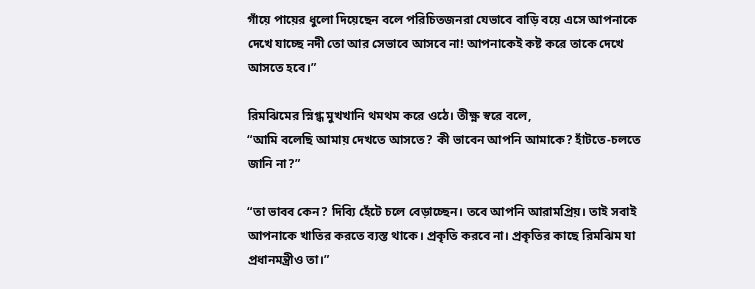গাঁয়ে পায়ের ধুলো দিয়েছেন বলে পরিচিতজনরা যেভাবে বাড়ি বয়ে এসে আপনাকে দেখে যাচ্ছে নদী তো আর সেভাবে আসবে না! আপনাকেই কষ্ট করে তাকে দেখে আসতে হবে।”

রিমঝিমের স্নিগ্ধ মুখখানি থমথম করে ওঠে। তীক্ষ্ণ স্বরে বলে,
“আমি বলেছি আমায় দেখতে আসতে? কী ভাবেন আপনি আমাকে? হাঁটতে-চলতে জানি না?”

“তা ভাবব কেন? দিব্যি হেঁটে চলে বেড়াচ্ছেন। তবে আপনি আরামপ্রিয়। তাই সবাই আপনাকে খাতির করতে ব্যস্ত থাকে। প্রকৃতি করবে না। প্রকৃতির কাছে রিমঝিম যা প্রধানমন্ত্রীও তা।”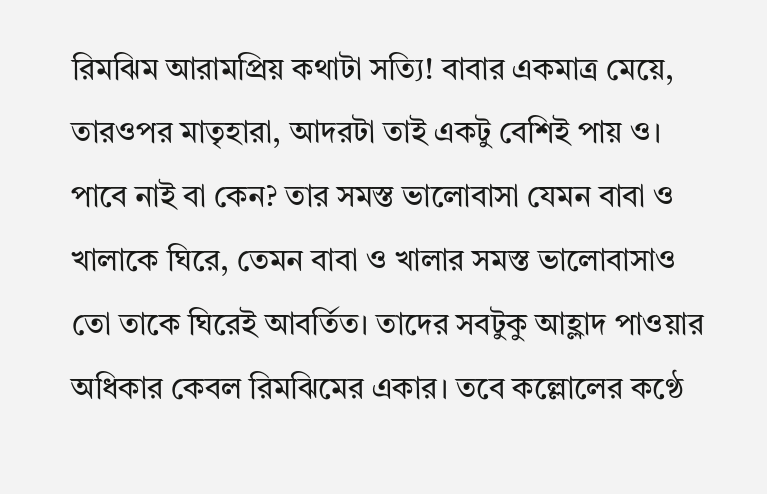রিমঝিম আরামপ্রিয় কথাটা সত্যি! বাবার একমাত্র মেয়ে, তারওপর মাতৃহারা, আদরটা তাই একটু বেশিই পায় ও। পাবে নাই বা কেন? তার সমস্ত ভালোবাসা যেমন বাবা ও খালাকে ঘিরে, তেমন বাবা ও খালার সমস্ত ভালোবাসাও তো তাকে ঘিরেই আবর্তিত। তাদের সবটুকু আহ্লাদ পাওয়ার অধিকার কেবল রিমঝিমের একার। তবে কল্লোলের কণ্ঠে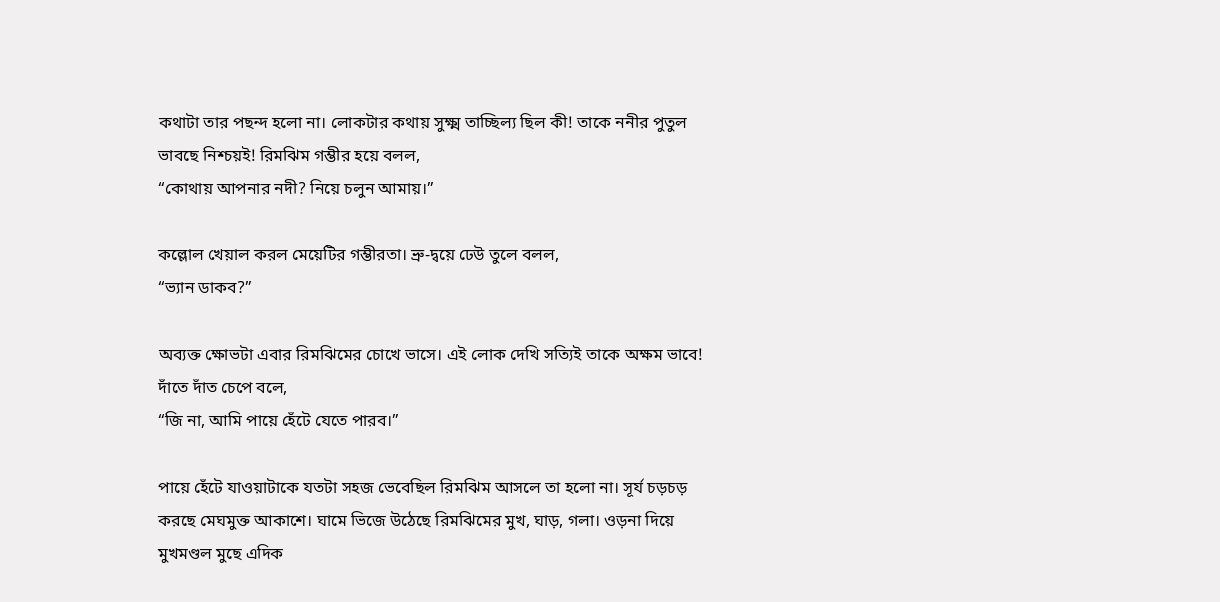কথাটা তার পছন্দ হলো না। লোকটার কথায় সুক্ষ্ম তাচ্ছিল্য ছিল কী! তাকে ননীর পুতুল ভাবছে নিশ্চয়ই! রিমঝিম গম্ভীর হয়ে বলল,
“কোথায় আপনার নদী? নিয়ে চলুন আমায়।”

কল্লোল খেয়াল করল মেয়েটির গম্ভীরতা। ভ্রু-দ্বয়ে ঢেউ তুলে বলল,
“ভ্যান ডাকব?”

অব্যক্ত ক্ষোভটা এবার রিমঝিমের চোখে ভাসে। এই লোক দেখি সত্যিই তাকে অক্ষম ভাবে! দাঁতে দাঁত চেপে বলে,
“জি না, আমি পায়ে হেঁটে যেতে পারব।”

পায়ে হেঁটে যাওয়াটাকে যতটা সহজ ভেবেছিল রিমঝিম আসলে তা হলো না। সূর্য চড়চড় করছে মেঘমুক্ত আকাশে। ঘামে ভিজে উঠেছে রিমঝিমের মুখ, ঘাড়, গলা। ওড়না দিয়ে মুখমণ্ডল মুছে এদিক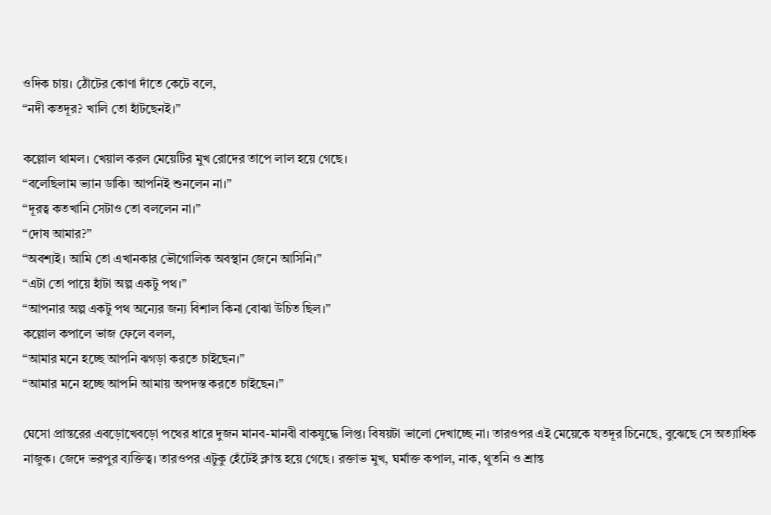ওদিক চায়। ঠোঁটের কোণা দাঁতে কেটে বলে,
“নদী কতদূর? খালি তো হাঁটছেনই।”

কল্লোল থামল। খেয়াল করল মেয়েটির মুখ রোদের তাপে লাল হয়ে গেছে।
“বলেছিলাম ভ্যান ডাকি৷ আপনিই শুনলেন না।”
“দূরত্ব কতখানি সেটাও তো বললেন না।”
“দোষ আমার?”
“অবশ্যই। আমি তো এখানকার ভৌগোলিক অবস্থান জেনে আসিনি।”
“এটা তো পায়ে হাঁটা অল্প একটু পথ।”
“আপনার অল্প একটু পথ অন্যের জন্য বিশাল কিনা বোঝা উচিত ছিল।”
কল্লোল কপালে ভাজ ফেলে বলল,
“আমার মনে হচ্ছে আপনি ঝগড়া করতে চাইছেন।”
“আমার মনে হচ্ছে আপনি আমায় অপদস্ত করতে চাইছেন।”

ঘেসো প্রান্তরের এবড়োখেবড়ো পথের ধারে দুজন মানব-মানবী বাকযুদ্ধে লিপ্ত। বিষয়টা ভালো দেখাচ্ছে না। তারওপর এই মেয়েকে যতদূর চিনেছে, বুঝেছে সে অত্যাধিক নাজুক। জেদে ভরপুর ব্যক্তিত্ব। তারওপর এটুকু হেঁটেই ক্লান্ত হয়ে গেছে। রক্তাভ মুখ, ঘর্মাক্ত কপাল, নাক, থুতনি ও শ্রান্ত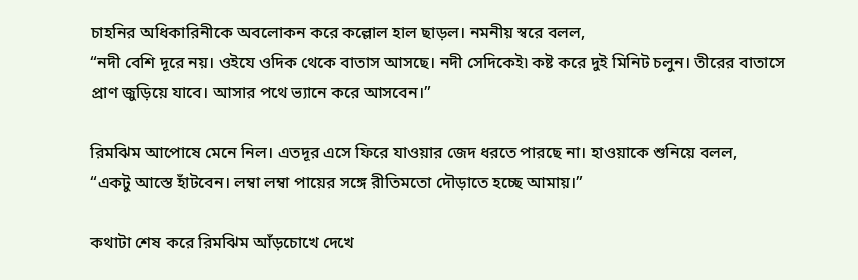চাহনির অধিকারিনীকে অবলোকন করে কল্লোল হাল ছাড়ল। নমনীয় স্বরে বলল,
“নদী বেশি দূরে নয়। ওইযে ওদিক থেকে বাতাস আসছে। নদী সেদিকেই৷ কষ্ট করে দুই মিনিট চলুন। তীরের বাতাসে প্রাণ জুড়িয়ে যাবে। আসার পথে ভ্যানে করে আসবেন।”

রিমঝিম আপোষে মেনে নিল। এতদূর এসে ফিরে যাওয়ার জেদ ধরতে পারছে না। হাওয়াকে শুনিয়ে বলল,
“একটু আস্তে হাঁটবেন। লম্বা লম্বা পায়ের সঙ্গে রীতিমতো দৌড়াতে হচ্ছে আমায়।”

কথাটা শেষ করে রিমঝিম আঁড়চোখে দেখে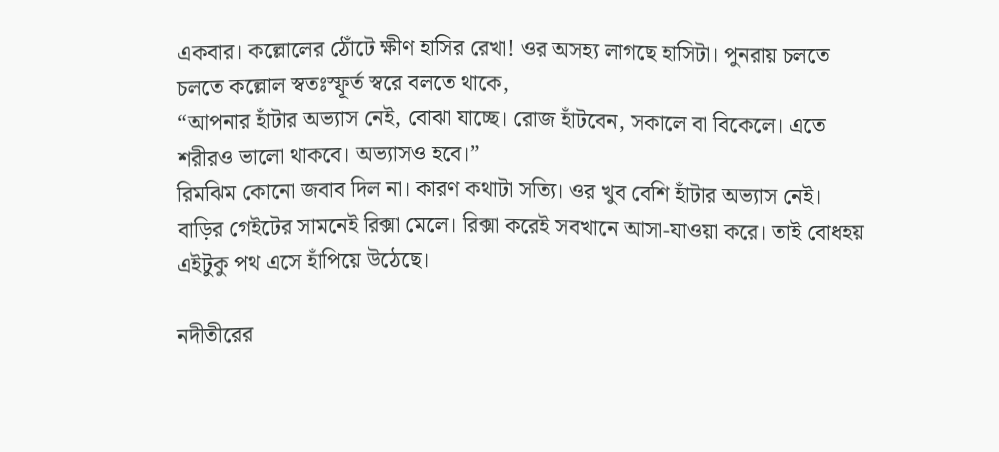একবার। কল্লোলের ঠোঁটে ক্ষীণ হাসির রেখা! ওর অসহ্য লাগছে হাসিটা। পুনরায় চলতে চলতে কল্লোল স্বতঃস্ফূর্ত স্বরে বলতে থাকে,
“আপনার হাঁটার অভ্যাস নেই, বোঝা যাচ্ছে। রোজ হাঁটবেন, সকালে বা বিকেলে। এতে শরীরও ভালো থাকবে। অভ্যাসও হবে।”
রিমঝিম কোনো জবাব দিল না। কারণ কথাটা সত্যি। ওর খুব বেশি হাঁটার অভ্যাস নেই। বাড়ির গেইটের সামনেই রিক্সা মেলে। রিক্সা করেই সবখানে আসা-যাওয়া করে। তাই বোধহয় এইটুকু পথ এসে হাঁপিয়ে উঠেছে।

নদীতীরের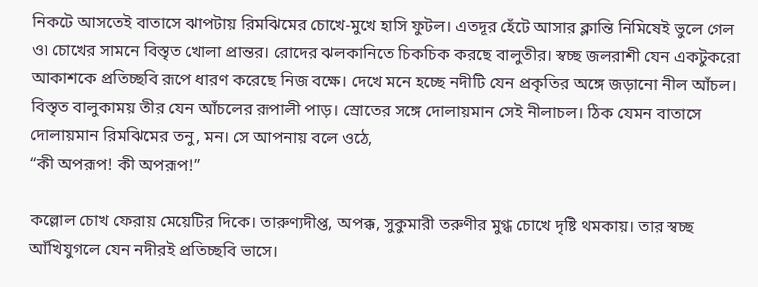নিকটে আসতেই বাতাসে ঝাপটায় রিমঝিমের চোখে-মুখে হাসি ফুটল। এতদূর হেঁটে আসার ক্লান্তি নিমিষেই ভুলে গেল ও৷ চোখের সামনে বিস্তৃত খোলা প্রান্তর। রোদের ঝলকানিতে চিকচিক করছে বালুতীর। স্বচ্ছ জলরাশী যেন একটুকরো আকাশকে প্রতিচ্ছবি রূপে ধারণ করেছে নিজ বক্ষে। দেখে মনে হচ্ছে নদীটি যেন প্রকৃতির অঙ্গে জড়ানো নীল আঁচল। বিস্তৃত বালুকাময় তীর যেন আঁচলের রূপালী পাড়। স্রোতের সঙ্গে দোলায়মান সেই নীলাচল। ঠিক যেমন বাতাসে দোলায়মান রিমঝিমের তনু, মন। সে আপনায় বলে ওঠে,
“কী অপরূপ! কী অপরূপ!”

কল্লোল চোখ ফেরায় মেয়েটির দিকে। তারুণ্যদীপ্ত, অপক্ক, সুকুমারী তরুণীর মুগ্ধ চোখে দৃষ্টি থমকায়। তার স্বচ্ছ আঁখিযুগলে যেন নদীরই প্রতিচ্ছবি ভাসে।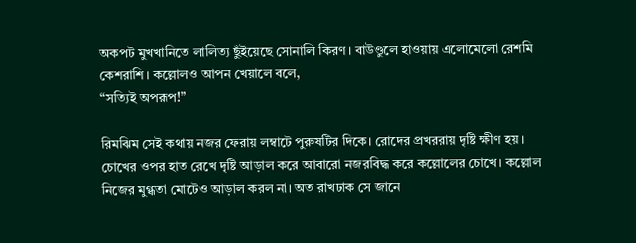অকপট মুখখানিতে লালিত্য ছুঁইয়েছে সোনালি কিরণ। বাউণ্ডুলে হাওয়ায় এলোমেলো রেশমি কেশরাশি। কল্লোলও আপন খেয়ালে বলে,
“সত্যিই অপরূপ!”

রিমঝিম সেই কথায় নজর ফেরায় লম্বাটে পুরুষটির দিকে। রোদের প্রখররায় দৃষ্টি ক্ষীণ হয়। চোখের ওপর হাত রেখে দৃষ্টি আড়াল করে আবারো নজরবিদ্ধ করে কল্লোলের চোখে। কল্লোল নিজের মুগ্ধতা মোটেও আড়াল করল না। অত রাখঢাক সে জানে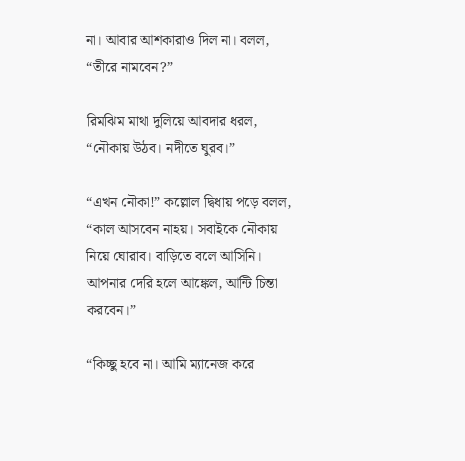না। আবার আশকারাও দিল না। বলল,
“তীরে নামবেন?”

রিমঝিম মাথা দুলিয়ে আবদার ধরল,
“নৌকায় উঠব। নদীতে ঘুরব।”

“এখন নৌকা!” কল্লোল দ্বিধায় পড়ে বলল, “কাল আসবেন নাহয়। সবাইকে নৌকায় নিয়ে ঘোরাব। বাড়িতে বলে আসিনি। আপনার দেরি হলে আঙ্কেল, আন্টি চিন্তা করবেন।”

“কিচ্ছু হবে না। আমি ম্যানেজ করে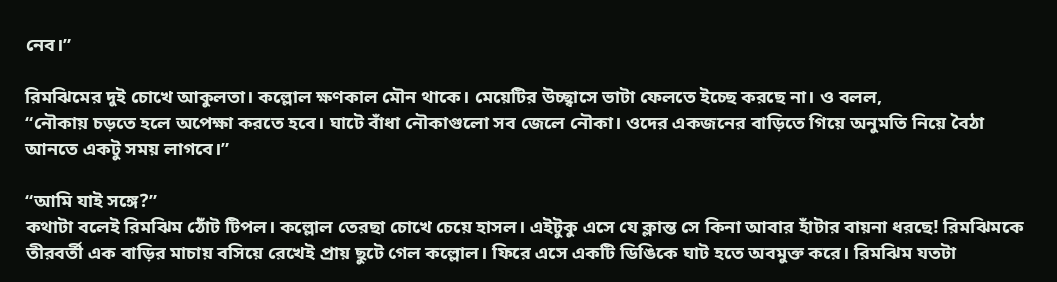নেব।”

রিমঝিমের দুই চোখে আকুলতা। কল্লোল ক্ষণকাল মৌন থাকে। মেয়েটির উচ্ছ্বাসে ভাটা ফেলতে ইচ্ছে করছে না। ও বলল,
“নৌকায় চড়তে হলে অপেক্ষা করতে হবে। ঘাটে বাঁধা নৌকাগুলো সব জেলে নৌকা। ওদের একজনের বাড়িতে গিয়ে অনুমতি নিয়ে বৈঠা আনতে একটু সময় লাগবে।”

“আমি যাই সঙ্গে?”
কথাটা বলেই রিমঝিম ঠোঁট টিপল। কল্লোল তেরছা চোখে চেয়ে হাসল। এইটুকু এসে যে ক্লান্ত সে কিনা আবার হাঁটার বায়না ধরছে! রিমঝিমকে তীরবর্তী এক বাড়ির মাচায় বসিয়ে রেখেই প্রায় ছুটে গেল কল্লোল। ফিরে এসে একটি ডিঙিকে ঘাট হতে অবমুক্ত করে। রিমঝিম যতটা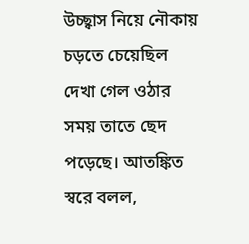উচ্ছ্বাস নিয়ে নৌকায় চড়তে চেয়েছিল দেখা গেল ওঠার সময় তাতে ছেদ পড়েছে। আতঙ্কিত স্বরে বলল,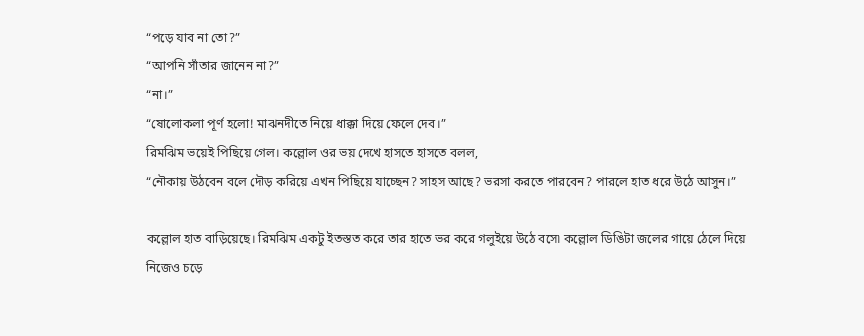“পড়ে যাব না তো?”
“আপনি সাঁতার জানেন না?”
“না।”
“ষোলোকলা পূর্ণ হলো! মাঝনদীতে নিয়ে ধাক্কা দিয়ে ফেলে দেব।”
রিমঝিম ভয়েই পিছিয়ে গেল। কল্লোল ওর ভয় দেখে হাসতে হাসতে বলল,
“নৌকায় উঠবেন বলে দৌড় করিয়ে এখন পিছিয়ে যাচ্ছেন? সাহস আছে? ভরসা করতে পারবেন? পারলে হাত ধরে উঠে আসুন।”

কল্লোল হাত বাড়িয়েছে। রিমঝিম একটু ইতস্তত করে তার হাতে ভর করে গলুইয়ে উঠে বসে৷ কল্লোল ডিঙিটা জলের গায়ে ঠেলে দিয়ে নিজেও চড়ে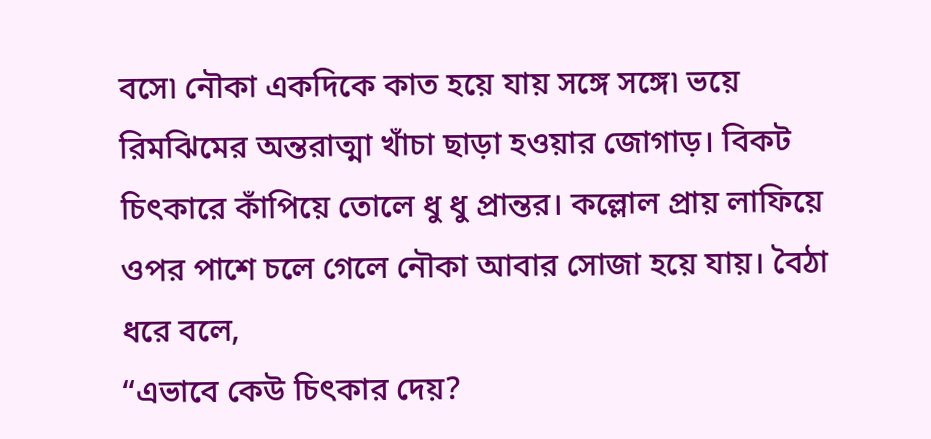বসে৷ নৌকা একদিকে কাত হয়ে যায় সঙ্গে সঙ্গে৷ ভয়ে রিমঝিমের অন্তরাত্মা খাঁচা ছাড়া হওয়ার জোগাড়। বিকট চিৎকারে কাঁপিয়ে তোলে ধু ধু প্রান্তর। কল্লোল প্রায় লাফিয়ে ওপর পাশে চলে গেলে নৌকা আবার সোজা হয়ে যায়। বৈঠা ধরে বলে,
“এভাবে কেউ চিৎকার দেয়?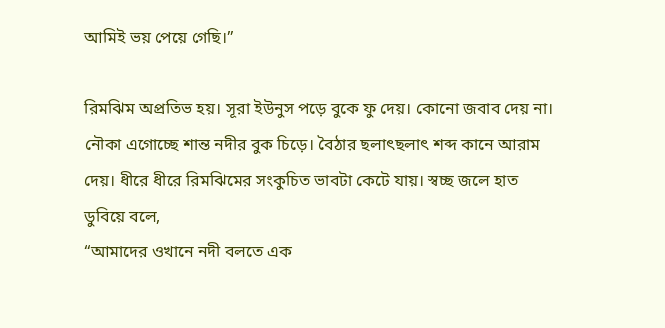আমিই ভয় পেয়ে গেছি।”

রিমঝিম অপ্রতিভ হয়। সূরা ইউনুস পড়ে বুকে ফু দেয়। কোনো জবাব দেয় না। নৌকা এগোচ্ছে শান্ত নদীর বুক চিড়ে। বৈঠার ছলাৎছলাৎ শব্দ কানে আরাম দেয়। ধীরে ধীরে রিমঝিমের সংকুচিত ভাবটা কেটে যায়। স্বচ্ছ জলে হাত ডুবিয়ে বলে,
“আমাদের ওখানে নদী বলতে এক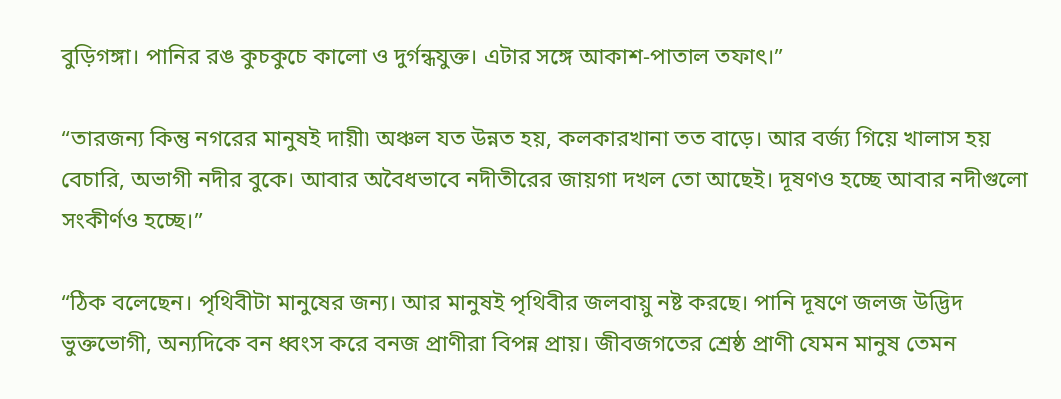বুড়িগঙ্গা। পানির রঙ কুচকুচে কালো ও দুর্গন্ধযুক্ত। এটার সঙ্গে আকাশ-পাতাল তফাৎ।”

“তারজন্য কিন্তু নগরের মানুষই দায়ী৷ অঞ্চল যত উন্নত হয়, কলকারখানা তত বাড়ে। আর বর্জ্য গিয়ে খালাস হয় বেচারি, অভাগী নদীর বুকে। আবার অবৈধভাবে নদীতীরের জায়গা দখল তো আছেই। দূষণও হচ্ছে আবার নদীগুলো সংকীর্ণও হচ্ছে।”

“ঠিক বলেছেন। পৃথিবীটা মানুষের জন্য। আর মানুষই পৃথিবীর জলবায়ু নষ্ট করছে। পানি দূষণে জলজ উদ্ভিদ ভুক্তভোগী, অন্যদিকে বন ধ্বংস করে বনজ প্রাণীরা বিপন্ন প্রায়। জীবজগতের শ্রেষ্ঠ প্রাণী যেমন মানুষ তেমন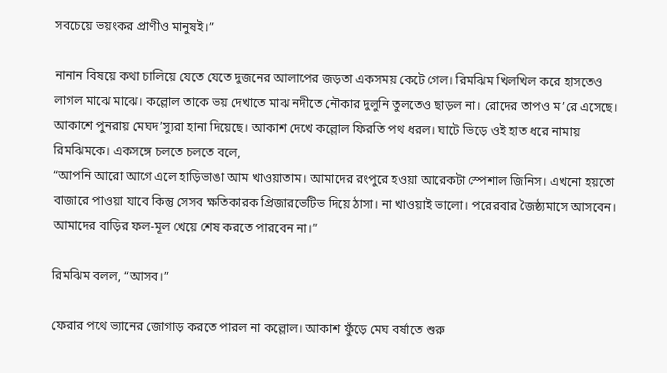সবচেয়ে ভয়ংকর প্রাণীও মানুষই।”

নানান বিষয়ে কথা চালিয়ে যেতে যেতে দুজনের আলাপের জড়তা একসময় কেটে গেল। রিমঝিম খিলখিল করে হাসতেও লাগল মাঝে মাঝে। কল্লোল তাকে ভয় দেখাতে মাঝ নদীতে নৌকার দুলুনি তুলতেও ছাড়ল না। রোদের তাপও ম’রে এসেছে। আকাশে পুনরায় মেঘদ’স্যুরা হানা দিয়েছে। আকাশ দেখে কল্লোল ফিরতি পথ ধরল। ঘাটে ভিড়ে ওই হাত ধরে নামায় রিমঝিমকে। একসঙ্গে চলতে চলতে বলে,
“আপনি আরো আগে এলে হাড়িভাঙা আম খাওয়াতাম। আমাদের রংপুরে হওয়া আরেকটা স্পেশাল জিনিস। এখনো হয়তো বাজারে পাওয়া যাবে কিন্তু সেসব ক্ষতিকারক প্রিজারভেটিভ দিয়ে ঠাসা। না খাওয়াই ভালো। পরেরবার জৈষ্ঠ্যমাসে আসবেন। আমাদের বাড়ির ফল-মূল খেয়ে শেষ করতে পারবেন না।”

রিমঝিম বলল, “আসব।”

ফেরার পথে ভ্যানের জোগাড় করতে পারল না কল্লোল। আকাশ ফুঁড়ে মেঘ বর্ষাতে শুরু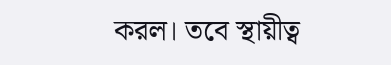করল। তবে স্থায়ীত্ব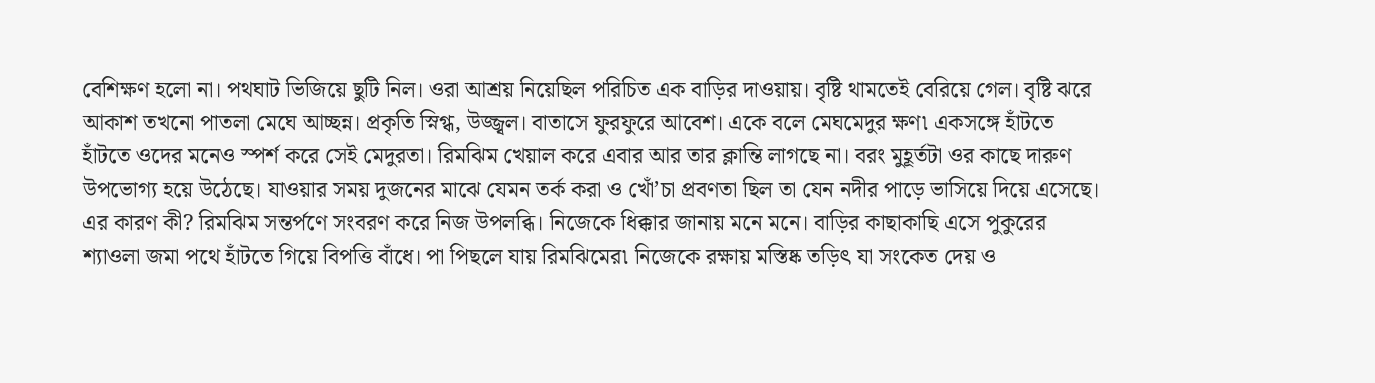বেশিক্ষণ হলো না। পথঘাট ভিজিয়ে ছুটি নিল। ওরা আশ্রয় নিয়েছিল পরিচিত এক বাড়ির দাওয়ায়। বৃষ্টি থামতেই বেরিয়ে গেল। বৃষ্টি ঝরে আকাশ তখনো পাতলা মেঘে আচ্ছন্ন। প্রকৃতি স্নিগ্ধ, উজ্জ্বল। বাতাসে ফুরফুরে আবেশ। একে বলে মেঘমেদুর ক্ষণ৷ একসঙ্গে হাঁটতে হাঁটতে ওদের মনেও স্পর্শ করে সেই মেদুরতা। রিমঝিম খেয়াল করে এবার আর তার ক্লান্তি লাগছে না। বরং মুহূর্তটা ওর কাছে দারুণ উপভোগ্য হয়ে উঠেছে। যাওয়ার সময় দুজনের মাঝে যেমন তর্ক করা ও খোঁ’চা প্রবণতা ছিল তা যেন নদীর পাড়ে ভাসিয়ে দিয়ে এসেছে। এর কারণ কী? রিমঝিম সন্তর্পণে সংবরণ করে নিজ উপলব্ধি। নিজেকে ধিক্কার জানায় মনে মনে। বাড়ির কাছাকাছি এসে পুকুরের শ্যাওলা জমা পথে হাঁটতে গিয়ে বিপত্তি বাঁধে। পা পিছলে যায় রিমঝিমের৷ নিজেকে রক্ষায় মস্তিষ্ক তড়িৎ যা সংকেত দেয় ও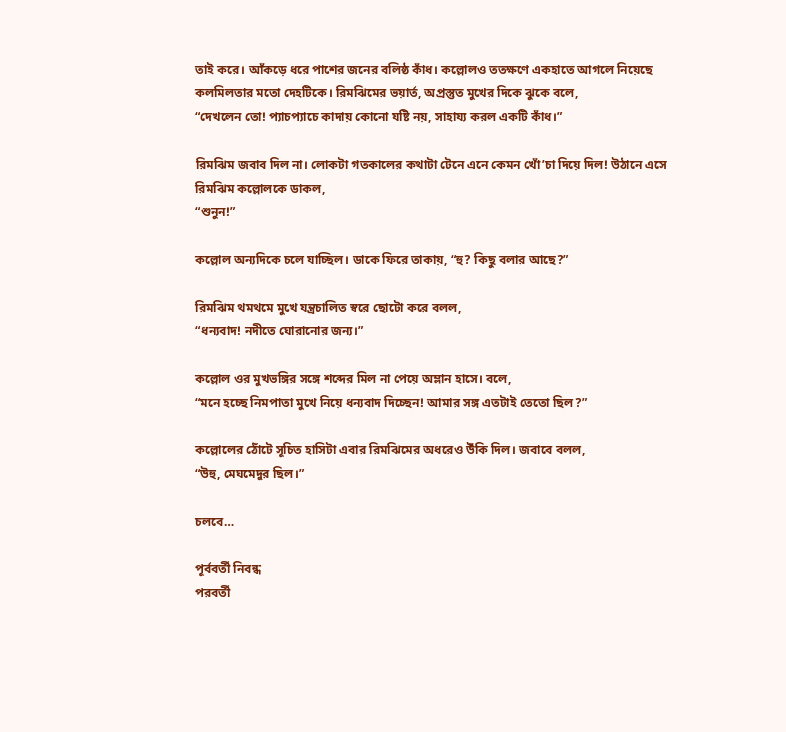তাই করে। আঁকড়ে ধরে পাশের জনের বলিষ্ঠ কাঁধ। কল্লোলও ততক্ষণে একহাতে আগলে নিয়েছে কলমিলতার মতো দেহটিকে। রিমঝিমের ভয়ার্ত, অপ্রস্তুত মুখের দিকে ঝুকে বলে,
“দেখলেন তো! প্যাচপ্যাচে কাদায় কোনো যষ্টি নয়, সাহায্য করল একটি কাঁধ।”

রিমঝিম জবাব দিল না। লোকটা গতকালের কথাটা টেনে এনে কেমন খোঁ’চা দিয়ে দিল! উঠানে এসে রিমঝিম কল্লোলকে ডাকল,
“শুনুন!”

কল্লোল অন্যদিকে চলে যাচ্ছিল। ডাকে ফিরে তাকায়, “হু? কিছু বলার আছে?”

রিমঝিম থমথমে মুখে যন্ত্রচালিত স্বরে ছোটো করে বলল,
“ধন্যবাদ! নদীতে ঘোরানোর জন্য।”

কল্লোল ওর মুখভঙ্গির সঙ্গে শব্দের মিল না পেয়ে অম্লান হাসে। বলে,
“মনে হচ্ছে নিমপাতা মুখে নিয়ে ধন্যবাদ দিচ্ছেন! আমার সঙ্গ এতটাই তেতো ছিল?”

কল্লোলের ঠোঁটে সূচিত হাসিটা এবার রিমঝিমের অধরেও উঁকি দিল। জবাবে বলল,
“উহু, মেঘমেদুর ছিল।”

চলবে…

পূর্ববর্তী নিবন্ধ
পরবর্তী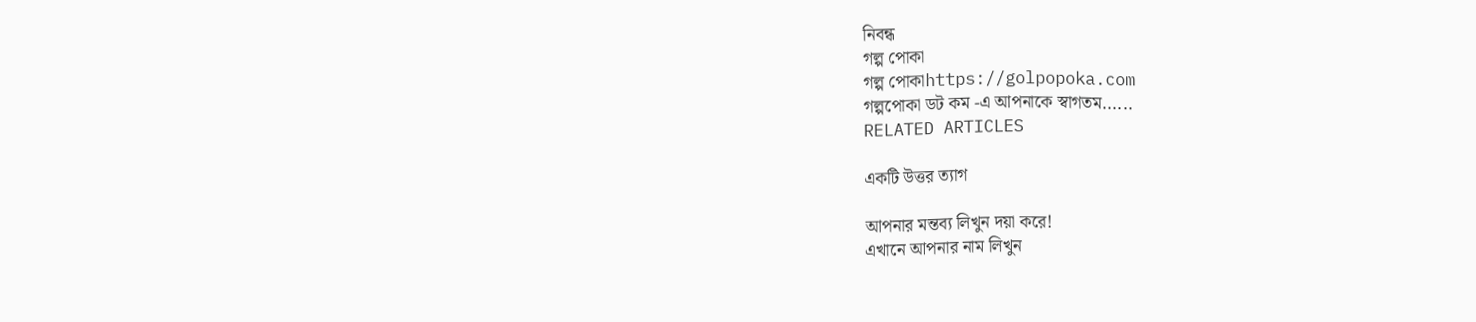নিবন্ধ
গল্প পোকা
গল্প পোকাhttps://golpopoka.com
গল্পপোকা ডট কম -এ আপনাকে স্বাগতম......
RELATED ARTICLES

একটি উত্তর ত্যাগ

আপনার মন্তব্য লিখুন দয়া করে!
এখানে আপনার নাম লিখুন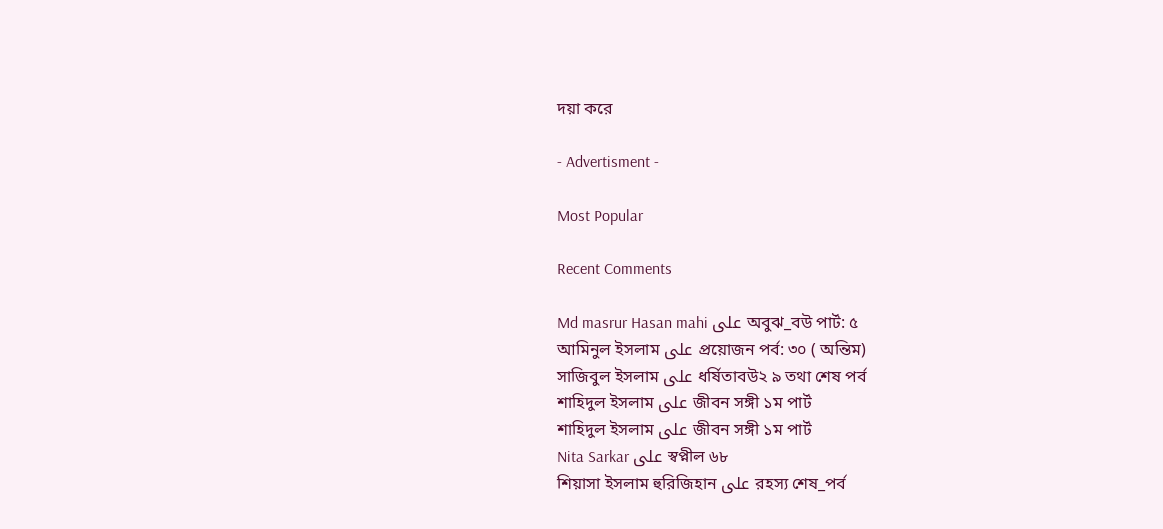দয়া করে

- Advertisment -

Most Popular

Recent Comments

Md masrur Hasan mahi على অবুঝ_বউ পার্ট: ৫
আমিনুল ইসলাম على প্রয়োজন পর্ব: ৩০ ( অন্তিম)
সাজিবুল ইসলাম على ধর্ষিতাবউ২ ৯ তথা শেষ পর্ব
শাহিদুল ইসলাম على জীবন সঙ্গী ১ম পার্ট
শাহিদুল ইসলাম على জীবন সঙ্গী ১ম পার্ট
Nita Sarkar على স্বপ্নীল ৬৮
শিয়াসা ইসলাম হুরিজিহান على রহস্য শেষ_পর্ব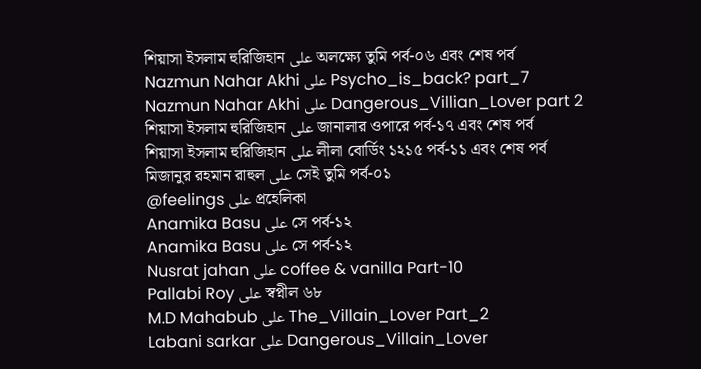শিয়াসা ইসলাম হুরিজিহান على অলক্ষ্যে তুমি পর্ব-০৬ এবং শেষ পর্ব
Nazmun Nahar Akhi على Psycho_is_back? part_7
Nazmun Nahar Akhi على Dangerous_Villian_Lover part 2
শিয়াসা ইসলাম হুরিজিহান على জানালার ওপারে পর্ব-১৭ এবং শেষ পর্ব
শিয়াসা ইসলাম হুরিজিহান على লীলা বোর্ডিং ১২১৫ পর্ব-১১ এবং শেষ পর্ব
মিজানুর রহমান রাহুল على সেই তুমি পর্ব-০১
@feelings على প্রহেলিকা
Anamika Basu على সে পর্ব-১২
Anamika Basu على সে পর্ব-১২
Nusrat jahan على coffee & vanilla Part-10
Pallabi Roy على স্বপ্নীল ৬৮
M.D Mahabub على The_Villain_Lover Part_2
Labani sarkar على Dangerous_Villain_Lover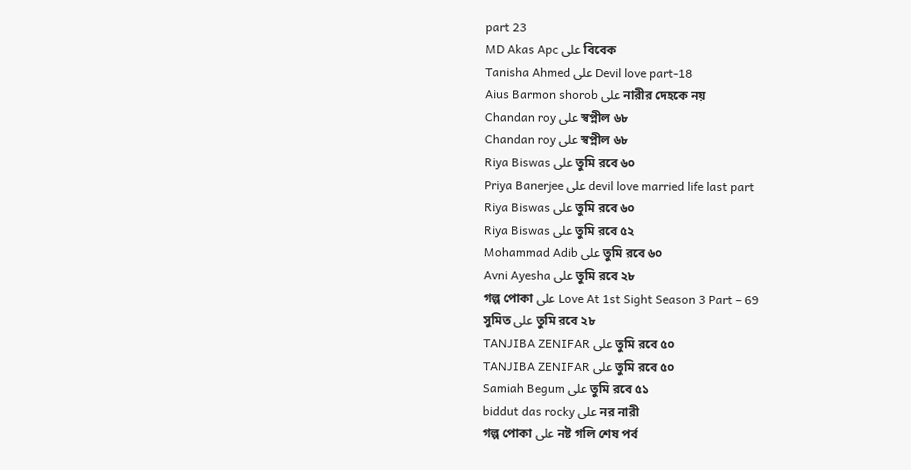part 23
MD Akas Apc على বিবেক
Tanisha Ahmed على Devil love part-18
Aius Barmon shorob على নারীর দেহকে নয়
Chandan roy على স্বপ্নীল ৬৮
Chandan roy على স্বপ্নীল ৬৮
Riya Biswas على তুমি রবে ৬০
Priya Banerjee على devil love married life last part
Riya Biswas على তুমি রবে ৬০
Riya Biswas على তুমি রবে ৫২
Mohammad Adib على তুমি রবে ৬০
Avni Ayesha على তুমি রবে ২৮
গল্প পোকা على Love At 1st Sight Season 3 Part – 69
সুমিত على তুমি রবে ২৮
TANJIBA ZENIFAR على তুমি রবে ৫০
TANJIBA ZENIFAR على তুমি রবে ৫০
Samiah Begum على তুমি রবে ৫১
biddut das rocky على নর নারী
গল্প পোকা على নষ্ট গলি শেষ পর্ব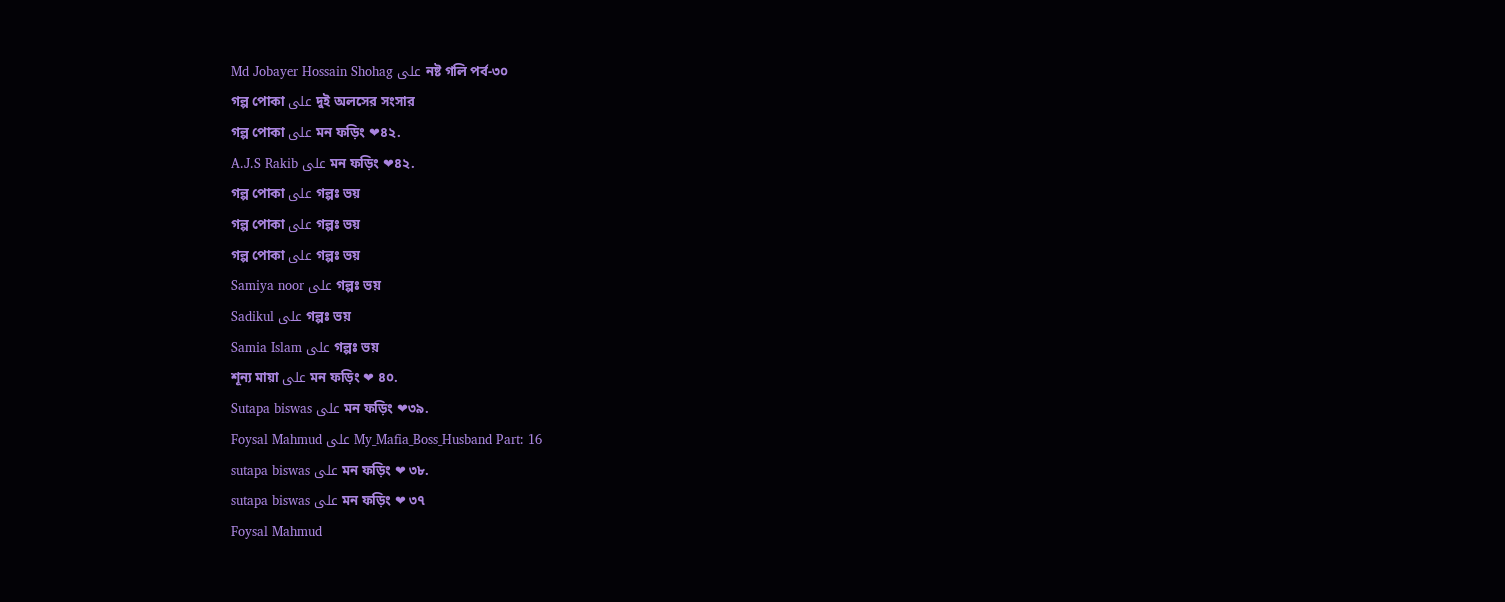Md Jobayer Hossain Shohag على নষ্ট গলি পর্ব-৩০
গল্প পোকা على দুই অলসের সংসার
গল্প পোকা على মন ফড়িং ❤৪২.
A.J.S Rakib على মন ফড়িং ❤৪২.
গল্প পোকা على গল্পঃ ভয়
গল্প পোকা على গল্পঃ ভয়
গল্প পোকা على গল্পঃ ভয়
Samiya noor على গল্পঃ ভয়
Sadikul على গল্পঃ ভয়
Samia Islam على গল্পঃ ভয়
শূন্য মায়া على মন ফড়িং ❤ ৪০.
Sutapa biswas على মন ফড়িং ❤৩৯.
Foysal Mahmud على My_Mafia_Boss_Husband Part: 16
sutapa biswas على মন ফড়িং ❤ ৩৮.
sutapa biswas على মন ফড়িং ❤ ৩৭
Foysal Mahmud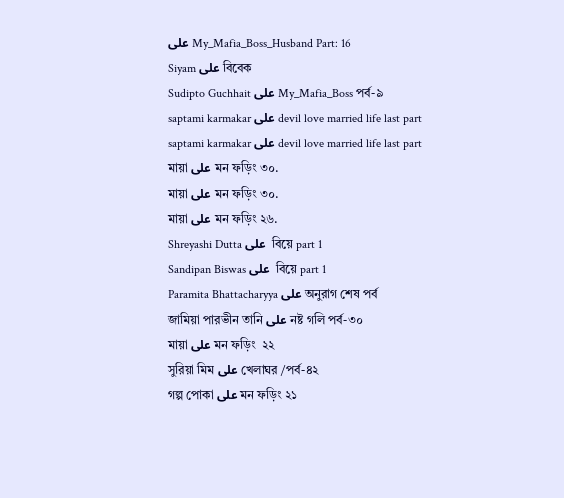على My_Mafia_Boss_Husband Part: 16
Siyam على বিবেক
Sudipto Guchhait على My_Mafia_Boss পর্ব-৯
saptami karmakar على devil love married life last part
saptami karmakar على devil love married life last part
মায়া على মন ফড়িং ৩০.
মায়া على মন ফড়িং ৩০.
মায়া على মন ফড়িং ২৬.
Shreyashi Dutta على  বিয়ে part 1
Sandipan Biswas على  বিয়ে part 1
Paramita Bhattacharyya على অনুরাগ শেষ পর্ব
জামিয়া পারভীন তানি على নষ্ট গলি পর্ব-৩০
মায়া على মন ফড়িং  ২২
সুরিয়া মিম على খেলাঘর /পর্ব-৪২
গল্প পোকা على মন ফড়িং ২১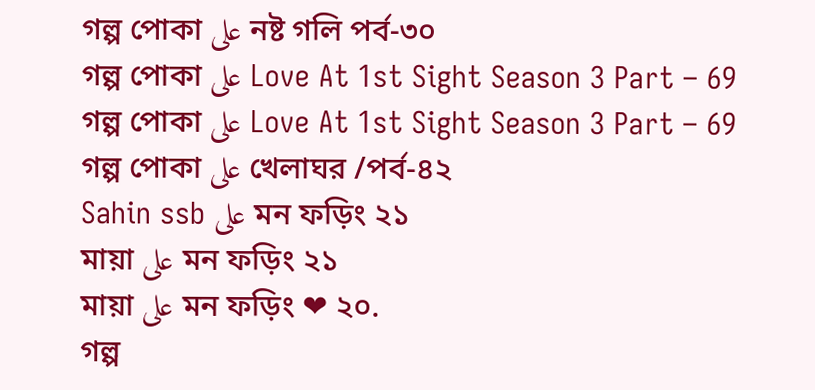গল্প পোকা على নষ্ট গলি পর্ব-৩০
গল্প পোকা على Love At 1st Sight Season 3 Part – 69
গল্প পোকা على Love At 1st Sight Season 3 Part – 69
গল্প পোকা على খেলাঘর /পর্ব-৪২
Sahin ssb على মন ফড়িং ২১
মায়া على মন ফড়িং ২১
মায়া على মন ফড়িং ❤ ২০.
গল্প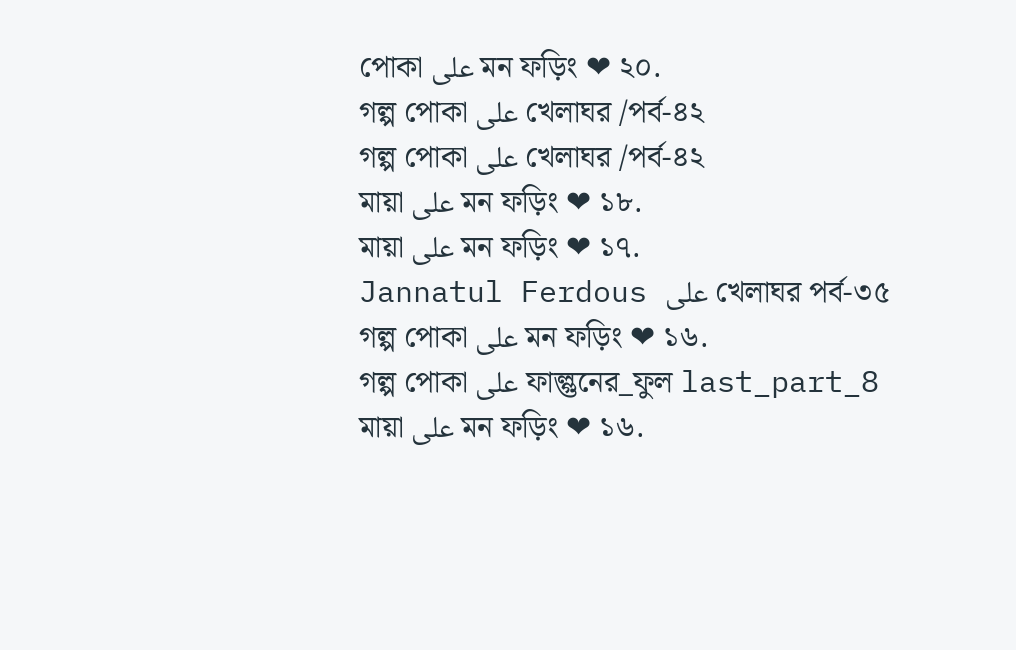পোকা على মন ফড়িং ❤ ২০.
গল্প পোকা على খেলাঘর /পর্ব-৪২
গল্প পোকা على খেলাঘর /পর্ব-৪২
মায়া على মন ফড়িং ❤ ১৮.
মায়া على মন ফড়িং ❤ ১৭.
Jannatul Ferdous على খেলাঘর পর্ব-৩৫
গল্প পোকা على মন ফড়িং ❤ ১৬.
গল্প পোকা على ফাল্গুনের_ফুল last_part_8
মায়া على মন ফড়িং ❤ ১৬.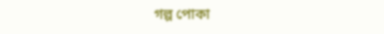গল্প পোকা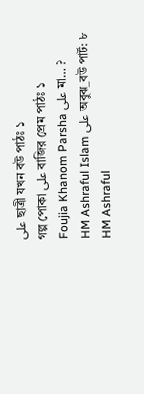على ছাত্রী যখন বউ পাঠঃ ১
গল্প পোকা على বাজির প্রেম পাঠঃ ১
Foujia Khanom Parsha على মা… ?
HM Ashraful Islam على অবুঝ_বউ পার্ট: ৮
HM Ashraful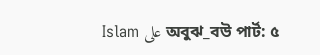Islam على অবুঝ_বউ পার্ট: ৫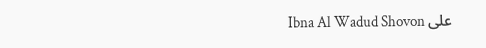Ibna Al Wadud Shovon على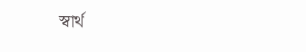স্বার্থ